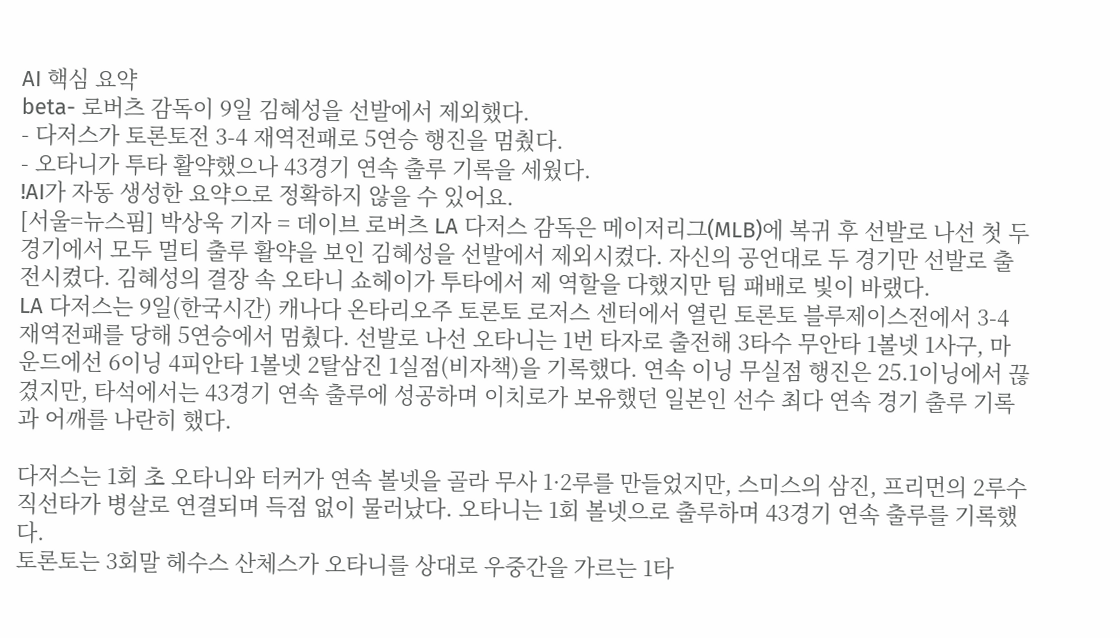AI 핵심 요약
beta- 로버츠 감독이 9일 김혜성을 선발에서 제외했다.
- 다저스가 토론토전 3-4 재역전패로 5연승 행진을 멈췄다.
- 오타니가 투타 활약했으나 43경기 연속 출루 기록을 세웠다.
!AI가 자동 생성한 요약으로 정확하지 않을 수 있어요.
[서울=뉴스핌] 박상욱 기자 = 데이브 로버츠 LA 다저스 감독은 메이저리그(MLB)에 복귀 후 선발로 나선 첫 두 경기에서 모두 멀티 출루 활약을 보인 김혜성을 선발에서 제외시켰다. 자신의 공언대로 두 경기만 선발로 출전시켰다. 김혜성의 결장 속 오타니 쇼헤이가 투타에서 제 역할을 다했지만 팀 패배로 빛이 바랬다.
LA 다저스는 9일(한국시간) 캐나다 온타리오주 토론토 로저스 센터에서 열린 토론토 블루제이스전에서 3-4 재역전패를 당해 5연승에서 멈췄다. 선발로 나선 오타니는 1번 타자로 출전해 3타수 무안타 1볼넷 1사구, 마운드에선 6이닝 4피안타 1볼넷 2탈삼진 1실점(비자책)을 기록했다. 연속 이닝 무실점 행진은 25.1이닝에서 끊겼지만, 타석에서는 43경기 연속 출루에 성공하며 이치로가 보유했던 일본인 선수 최다 연속 경기 출루 기록과 어깨를 나란히 했다.

다저스는 1회 초 오타니와 터커가 연속 볼넷을 골라 무사 1·2루를 만들었지만, 스미스의 삼진, 프리먼의 2루수 직선타가 병살로 연결되며 득점 없이 물러났다. 오타니는 1회 볼넷으로 출루하며 43경기 연속 출루를 기록했다.
토론토는 3회말 헤수스 산체스가 오타니를 상대로 우중간을 가르는 1타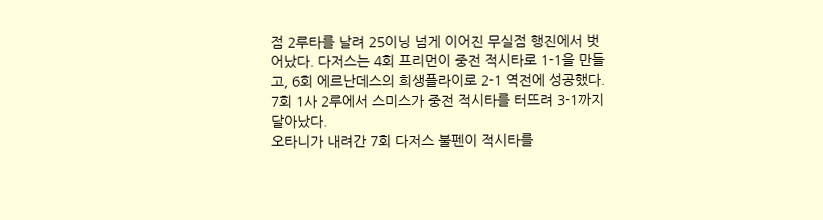점 2루타를 날려 25이닝 넘게 이어진 무실점 행진에서 벗어났다. 다저스는 4회 프리먼이 중전 적시타로 1-1을 만들고, 6회 에르난데스의 희생플라이로 2-1 역전에 성공했다. 7회 1사 2루에서 스미스가 중전 적시타를 터뜨려 3-1까지 달아났다.
오타니가 내려간 7회 다저스 불펜이 적시타를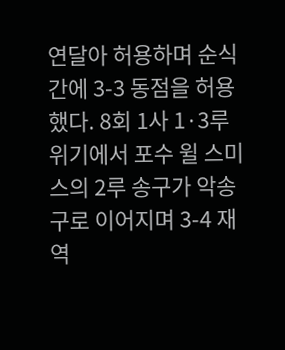연달아 허용하며 순식간에 3-3 동점을 허용했다. 8회 1사 1·3루 위기에서 포수 윌 스미스의 2루 송구가 악송구로 이어지며 3-4 재역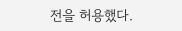전을 허용했다.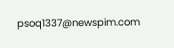psoq1337@newspim.com